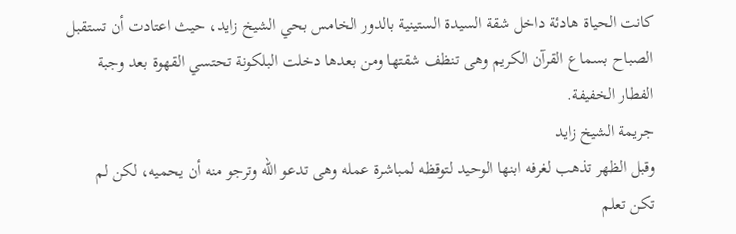كانت الحياة هادئة داخل شقة السيدة الستينية بالدور الخامس بحي الشيخ زايد، حيث اعتادت أن تستقبل الصباح بسماع القرآن الكريم وهى تنظف شقتها ومن بعدها دخلت البلكونة تحتسي القهوة بعد وجبة الفطار الخفيفة.
جريمة الشيخ زايد
وقبل الظهر تذهب لغرفه ابنها الوحيد لتوقظه لمباشرة عمله وهى تدعو الله وترجو منه أن يحميه، لكن لم تكن تعلم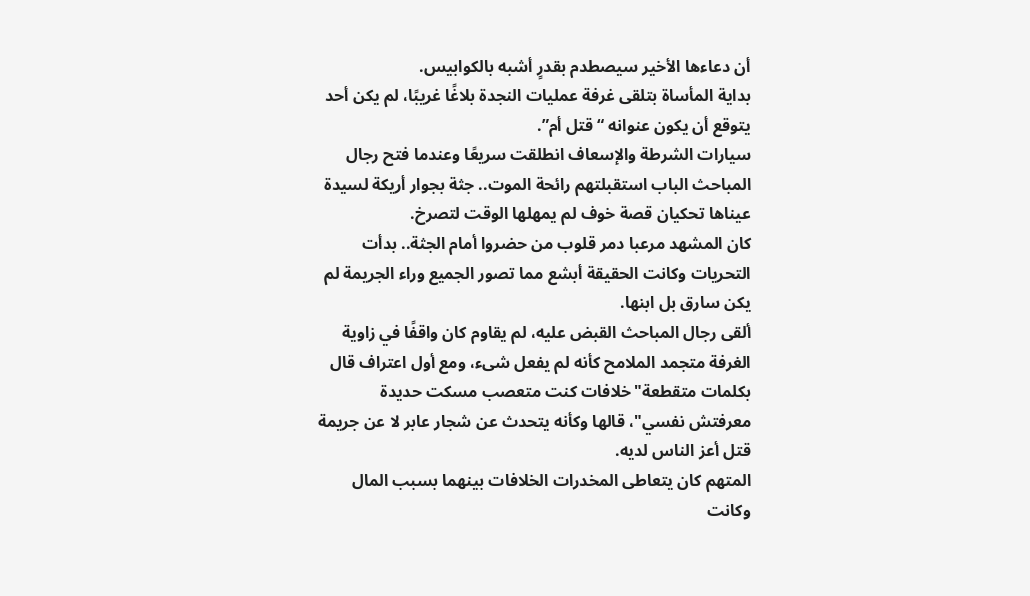أن دعاءها الأخير سيصطدم بقدرٍ أشبه بالكوابيس.
بداية المأساة بتلقى غرفة عمليات النجدة بلاغًا غريبًا، لم يكن أحد يتوقع أن يكون عنوانه “قتل أم”.
سيارات الشرطة والإسعاف انطلقت سريعًا وعندما فتح رجال المباحث الباب استقبلتهم رائحة الموت.. جثة بجوار أريكة لسيدة عيناها تحكيان قصة خوف لم يمهلها الوقت لتصرخ.
كان المشهد مرعبا دمر قلوب من حضروا أمام الجثة.. بدأت التحريات وكانت الحقيقة أبشع مما تصور الجميع وراء الجريمة لم يكن سارق بل ابنها.
ألقى رجال المباحث القبض عليه، لم يقاوم كان واقفًا في زاوية الغرفة متجمد الملامح كأنه لم يفعل شىء، ومع أول اعتراف قال بكلمات متقطعة"خلافات كنت متعصب مسكت حديدة معرفتش نفسي"، قالها وكأنه يتحدث عن شجار عابر لا عن جريمة قتل أعز الناس لديه.
المتهم كان يتعاطى المخدرات الخلافات بينهما بسبب المال وكانت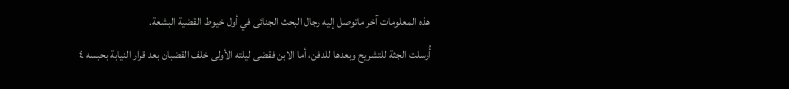هذه المعلومات آخر ماتوصل إليه رجال البحث الجنائى في أول خيوط القضية البشعة.
أُرسلت الجثة للتشريح وبعدها للدفن، أما الابن فقضى ليلته الأولى خلف القضبان بعد قرار النيابة بحبسه ٤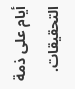أيام على ذمة التحقيقات.